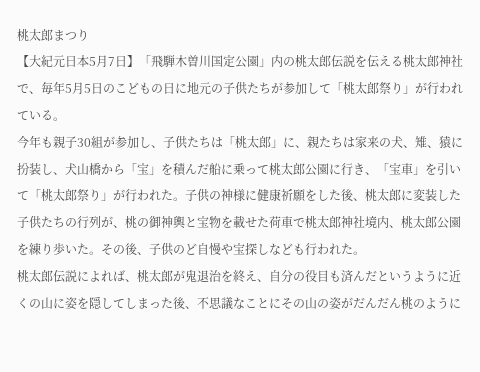桃太郎まつり
【大紀元日本5月7日】「飛騨木曽川国定公園」内の桃太郎伝説を伝える桃太郎神社で、毎年5月5日のこどもの日に地元の子供たちが参加して「桃太郎祭り」が行われている。
今年も親子30組が参加し、子供たちは「桃太郎」に、親たちは家来の犬、雉、猿に扮装し、犬山橋から「宝」を積んだ船に乗って桃太郎公園に行き、「宝車」を引いて「桃太郎祭り」が行われた。子供の神様に健康祈願をした後、桃太郎に変装した子供たちの行列が、桃の御神輿と宝物を載せた荷車で桃太郎神社境内、桃太郎公園を練り歩いた。その後、子供のど自慢や宝探しなども行われた。
桃太郎伝説によれば、桃太郎が鬼退治を終え、自分の役目も済んだというように近くの山に姿を隠してしまった後、不思議なことにその山の姿がだんだん桃のように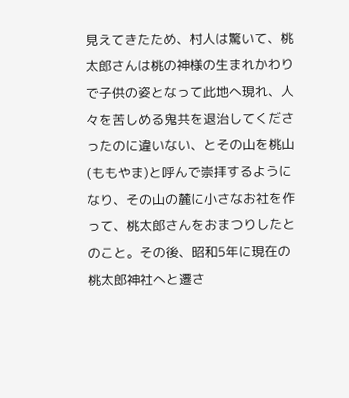見えてきたため、村人は驚いて、桃太郎さんは桃の神様の生まれかわりで子供の姿となって此地へ現れ、人々を苦しめる鬼共を退治してくださったのに違いない、とその山を桃山(ももやま)と呼んで崇拝するようになり、その山の麓に小さなお社を作って、桃太郎さんをおまつりしたとのこと。その後、昭和5年に現在の桃太郎神社へと遷さ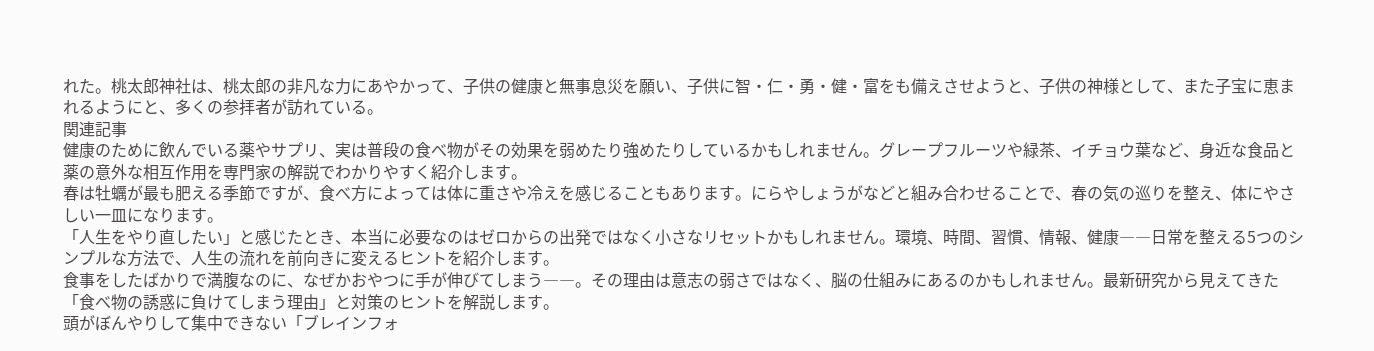れた。桃太郎神社は、桃太郎の非凡な力にあやかって、子供の健康と無事息災を願い、子供に智・仁・勇・健・富をも備えさせようと、子供の神様として、また子宝に恵まれるようにと、多くの参拝者が訪れている。
関連記事
健康のために飲んでいる薬やサプリ、実は普段の食べ物がその効果を弱めたり強めたりしているかもしれません。グレープフルーツや緑茶、イチョウ葉など、身近な食品と薬の意外な相互作用を専門家の解説でわかりやすく紹介します。
春は牡蠣が最も肥える季節ですが、食べ方によっては体に重さや冷えを感じることもあります。にらやしょうがなどと組み合わせることで、春の気の巡りを整え、体にやさしい一皿になります。
「人生をやり直したい」と感じたとき、本当に必要なのはゼロからの出発ではなく小さなリセットかもしれません。環境、時間、習慣、情報、健康――日常を整える5つのシンプルな方法で、人生の流れを前向きに変えるヒントを紹介します。
食事をしたばかりで満腹なのに、なぜかおやつに手が伸びてしまう――。その理由は意志の弱さではなく、脳の仕組みにあるのかもしれません。最新研究から見えてきた「食べ物の誘惑に負けてしまう理由」と対策のヒントを解説します。
頭がぼんやりして集中できない「ブレインフォ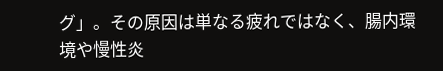グ」。その原因は単なる疲れではなく、腸内環境や慢性炎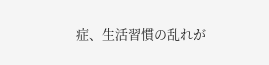症、生活習慣の乱れが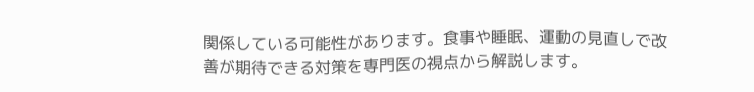関係している可能性があります。食事や睡眠、運動の見直しで改善が期待できる対策を専門医の視点から解説します。